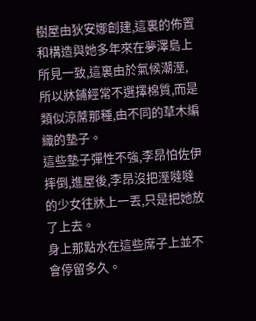樹屋由狄安娜創建,這裏的佈置和構造與她多年來在夢澤島上所見一致,這裏由於氣候潮溼,所以牀鋪經常不選擇棉質,而是類似涼蓆那種,由不同的草木編織的墊子。
這些墊子彈性不強,李昂怕佐伊摔倒,進屋後,李昂沒把溼噠噠的少女往牀上一丟,只是把她放了上去。
身上那點水在這些席子上並不會停留多久。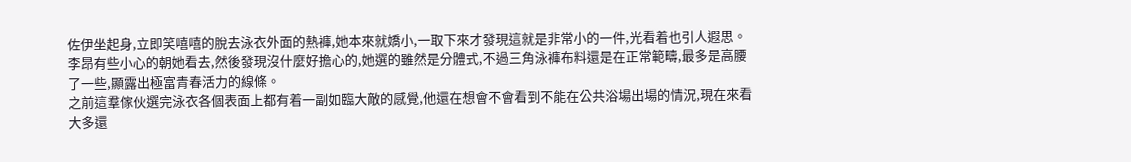佐伊坐起身,立即笑嘻嘻的脫去泳衣外面的熱褲,她本來就嬌小,一取下來才發現這就是非常小的一件,光看着也引人遐思。
李昂有些小心的朝她看去,然後發現沒什麼好擔心的,她選的雖然是分體式,不過三角泳褲布料還是在正常範疇,最多是高腰了一些,顯露出極富青春活力的線條。
之前這羣傢伙選完泳衣各個表面上都有着一副如臨大敵的感覺,他還在想會不會看到不能在公共浴場出場的情況,現在來看大多還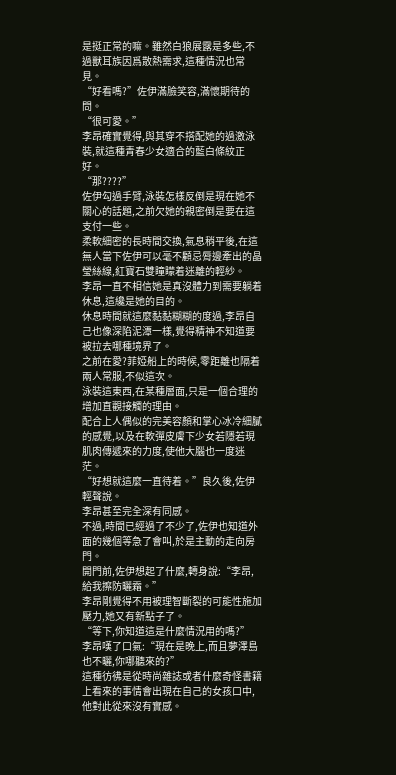是挺正常的嘛。雖然白狼展露是多些,不過獸耳族因爲散熱需求,這種情況也常見。
“好看嗎?”佐伊滿臉笑容,滿懷期待的問。
“很可愛。”
李昂確實覺得,與其穿不搭配她的過激泳裝,就這種青春少女適合的藍白條紋正好。
“那????”
佐伊勾過手臂,泳裝怎樣反倒是現在她不關心的話題,之前欠她的親密倒是要在這支付一些。
柔軟細密的長時間交換,氣息稍平後,在這無人當下佐伊可以毫不顧忌脣邊牽出的晶瑩絲線,紅寶石雙瞳矇着迷離的輕紗。
李昂一直不相信她是真沒體力到需要躺着休息,這纔是她的目的。
休息時間就這麼黏黏糊糊的度過,李昂自己也像深陷泥潭一樣,覺得精神不知道要被拉去哪種境界了。
之前在愛?菲婭船上的時候,零距離也隔着兩人常服,不似這次。
泳裝這東西,在某種層面,只是一個合理的增加直觀接觸的理由。
配合上人偶似的完美容顏和掌心冰冷細膩的感覺,以及在軟彈皮膚下少女若隱若現肌肉傳遞來的力度,使他大腦也一度迷茫。
“好想就這麼一直待着。”良久後,佐伊輕聲說。
李昂甚至完全深有同感。
不過,時間已經過了不少了,佐伊也知道外面的幾個等急了會叫,於是主動的走向房門。
開門前,佐伊想起了什麼,轉身說:“李昂,給我擦防曬霜。”
李昂剛覺得不用被理智斷裂的可能性施加壓力,她又有新點子了。
“等下,你知道這是什麼情況用的嗎?”
李昂嘆了口氣:“現在是晚上,而且夢澤島也不曬,你哪聽來的?”
這種彷彿是從時尚雜誌或者什麼奇怪書籍上看來的事情會出現在自己的女孩口中,他對此從來沒有實感。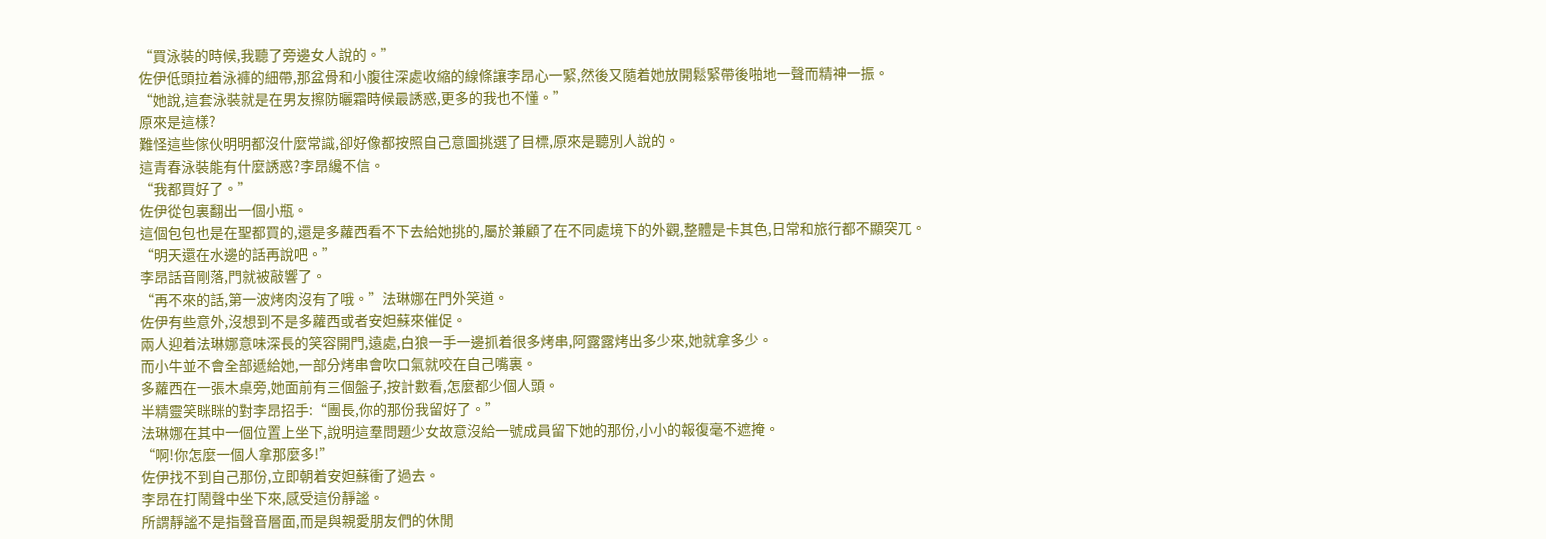“買泳裝的時候,我聽了旁邊女人說的。”
佐伊低頭拉着泳褲的細帶,那盆骨和小腹往深處收縮的線條讓李昂心一緊,然後又隨着她放開鬆緊帶後啪地一聲而精神一振。
“她說,這套泳裝就是在男友擦防曬霜時候最誘惑,更多的我也不懂。”
原來是這樣?
難怪這些傢伙明明都沒什麼常識,卻好像都按照自己意圖挑選了目標,原來是聽別人說的。
這青春泳裝能有什麼誘惑?李昂纔不信。
“我都買好了。”
佐伊從包裏翻出一個小瓶。
這個包包也是在聖都買的,還是多蘿西看不下去給她挑的,屬於兼顧了在不同處境下的外觀,整體是卡其色,日常和旅行都不顯突兀。
“明天還在水邊的話再說吧。”
李昂話音剛落,門就被敲響了。
“再不來的話,第一波烤肉沒有了哦。”法琳娜在門外笑道。
佐伊有些意外,沒想到不是多蘿西或者安妲蘇來催促。
兩人迎着法琳娜意味深長的笑容開門,遠處,白狼一手一邊抓着很多烤串,阿露露烤出多少來,她就拿多少。
而小牛並不會全部遞給她,一部分烤串會吹口氣就咬在自己嘴裏。
多蘿西在一張木桌旁,她面前有三個盤子,按計數看,怎麼都少個人頭。
半精靈笑眯眯的對李昂招手:“團長,你的那份我留好了。”
法琳娜在其中一個位置上坐下,說明這羣問題少女故意沒給一號成員留下她的那份,小小的報復毫不遮掩。
“啊!你怎麼一個人拿那麼多!”
佐伊找不到自己那份,立即朝着安妲蘇衝了過去。
李昂在打鬧聲中坐下來,感受這份靜謐。
所謂靜謐不是指聲音層面,而是與親愛朋友們的休閒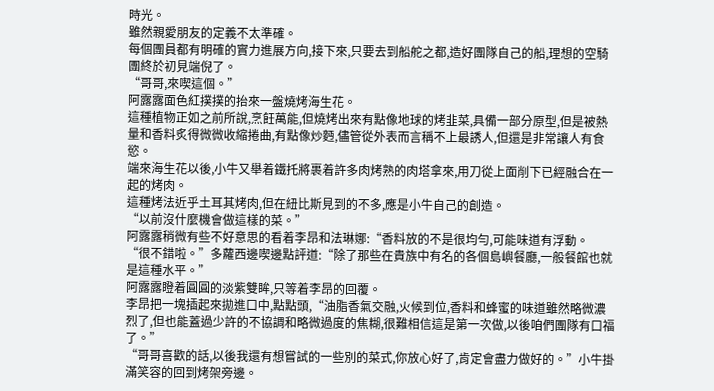時光。
雖然親愛朋友的定義不太準確。
每個團員都有明確的實力進展方向,接下來,只要去到船舵之都,造好團隊自己的船,理想的空騎團終於初見端倪了。
“哥哥,來喫這個。”
阿露露面色紅撲撲的抬來一盤燒烤海生花。
這種植物正如之前所說,烹飪萬能,但燒烤出來有點像地球的烤韭菜,具備一部分原型,但是被熱量和香料炙得微微收縮捲曲,有點像炒麪,儘管從外表而言稱不上最誘人,但還是非常讓人有食慾。
端來海生花以後,小牛又舉着鐵托將裹着許多肉烤熟的肉塔拿來,用刀從上面削下已經融合在一起的烤肉。
這種烤法近乎土耳其烤肉,但在紐比斯見到的不多,應是小牛自己的創造。
“以前沒什麼機會做這樣的菜。”
阿露露稍微有些不好意思的看着李昂和法琳娜:“香料放的不是很均勻,可能味道有浮動。
“很不錯啦。”多蘿西邊喫邊點評道:“除了那些在貴族中有名的各個島嶼餐廳,一般餐館也就是這種水平。”
阿露露瞪着圓圓的淡紫雙眸,只等着李昂的回覆。
李昂把一塊插起來拋進口中,點點頭,“油脂香氣交融,火候到位,香料和蜂蜜的味道雖然略微濃烈了,但也能蓋過少許的不協調和略微過度的焦糊,很難相信這是第一次做,以後咱們團隊有口福了。”
“哥哥喜歡的話,以後我還有想嘗試的一些別的菜式,你放心好了,肯定會盡力做好的。”小牛掛滿笑容的回到烤架旁邊。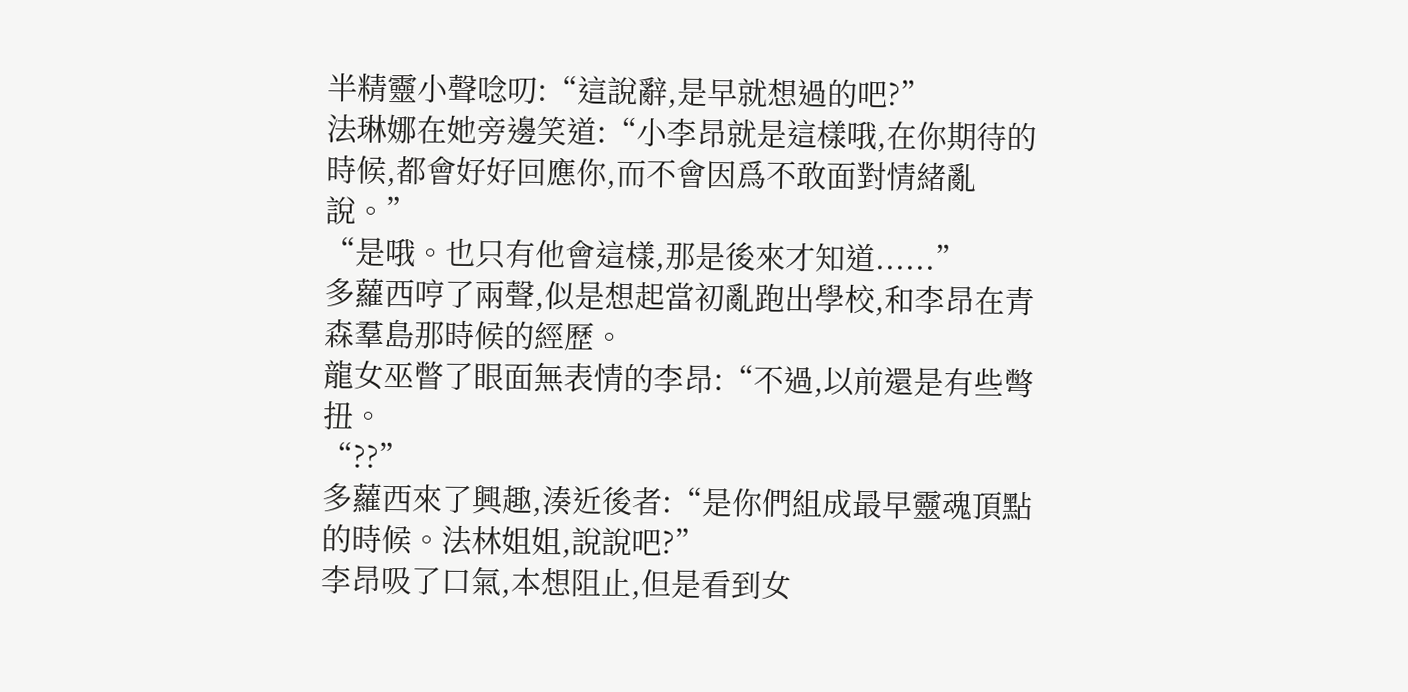半精靈小聲唸叨:“這說辭,是早就想過的吧?”
法琳娜在她旁邊笑道:“小李昂就是這樣哦,在你期待的時候,都會好好回應你,而不會因爲不敢面對情緒亂說。”
“是哦。也只有他會這樣,那是後來才知道......”
多蘿西哼了兩聲,似是想起當初亂跑出學校,和李昂在青森羣島那時候的經歷。
龍女巫瞥了眼面無表情的李昂:“不過,以前還是有些彆扭。
“??”
多蘿西來了興趣,湊近後者:“是你們組成最早靈魂頂點的時候。法林姐姐,說說吧?”
李昂吸了口氣,本想阻止,但是看到女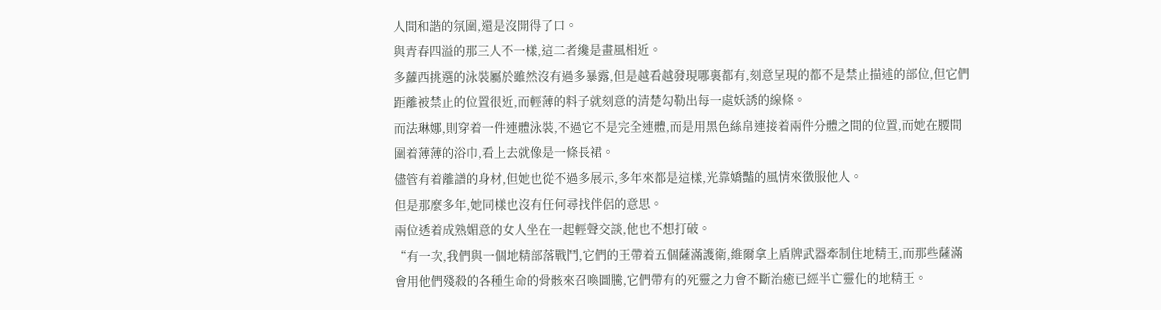人間和諧的氛圍,還是沒開得了口。
與青春四溢的那三人不一樣,這二者纔是畫風相近。
多蘿西挑選的泳裝屬於雖然沒有過多暴露,但是越看越發現哪裏都有,刻意呈現的都不是禁止描述的部位,但它們距離被禁止的位置很近,而輕薄的料子就刻意的清楚勾勒出每一處妖誘的線條。
而法琳娜,則穿着一件連體泳裝,不過它不是完全連體,而是用黑色絲帛連接着兩件分體之間的位置,而她在腰間圍着薄薄的浴巾,看上去就像是一條長裙。
儘管有着離譜的身材,但她也從不過多展示,多年來都是這樣,光靠嬌豔的風情來徵服他人。
但是那麼多年,她同樣也沒有任何尋找伴侶的意思。
兩位透着成熟媚意的女人坐在一起輕聲交談,他也不想打破。
“有一次,我們與一個地精部落戰鬥,它們的王帶着五個薩滿護衛,維爾拿上盾牌武器牽制住地精王,而那些薩滿會用他們殘殺的各種生命的骨骸來召喚圖騰,它們帶有的死靈之力會不斷治癒已經半亡靈化的地精王。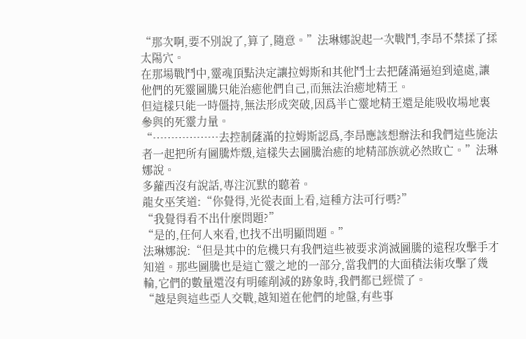“那次啊,要不別說了,算了,隨意。”法琳娜說起一次戰鬥,李昂不禁揉了揉太陽穴。
在那場戰鬥中,靈魂頂點決定讓拉姆斯和其他鬥士去把薩滿逼迫到遠處,讓他們的死靈圖騰只能治癒他們自己,而無法治癒地精王。
但這樣只能一時僵持,無法形成突破,因爲半亡靈地精王還是能吸收場地裏參與的死靈力量。
“………………去控制薩滿的拉姆斯認爲,李昂應該想辦法和我們這些施法者一起把所有圖騰炸燬,這樣失去圖騰治癒的地精部族就必然敗亡。”法琳娜說。
多蘿西沒有說話,專注沉默的聽着。
龍女巫笑道:“你覺得,光從表面上看,這種方法可行嗎?”
“我覺得看不出什麼問題?”
“是的,任何人來看,也找不出明顯問題。”
法琳娜說:“但是其中的危機只有我們這些被要求消滅圖騰的遠程攻擊手才知道。那些圖騰也是這亡靈之地的一部分,當我們的大面積法術攻擊了幾輪,它們的數量還沒有明確削減的跡象時,我們都已經慌了。
“越是與這些亞人交戰,越知道在他們的地盤,有些事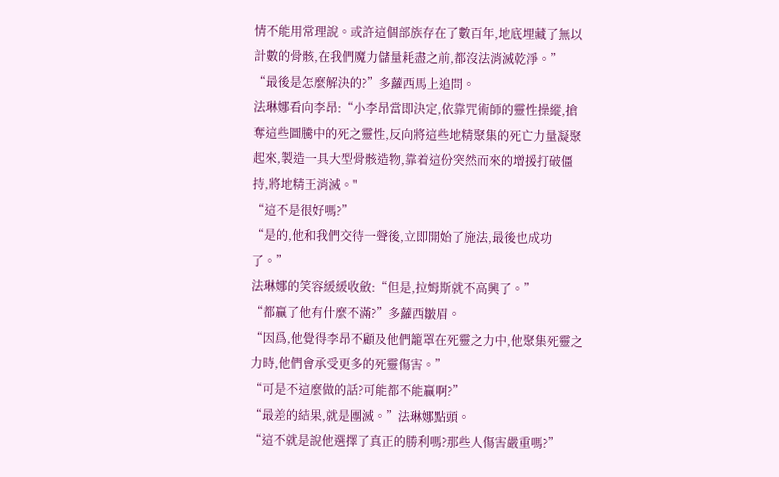情不能用常理說。或許這個部族存在了數百年,地底埋藏了無以計數的骨骸,在我們魔力儲量耗盡之前,都沒法消滅乾淨。”
“最後是怎麼解決的?”多蘿西馬上追問。
法琳娜看向李昂:“小李昂當即決定,依靠咒術師的靈性操縱,搶奪這些圖騰中的死之靈性,反向將這些地精聚集的死亡力量凝聚起來,製造一具大型骨骸造物,靠着這份突然而來的增援打破僵持,將地精王消滅。"
“這不是很好嗎?”
“是的,他和我們交待一聲後,立即開始了施法,最後也成功了。”
法琳娜的笑容緩緩收斂:“但是,拉姆斯就不高興了。”
“都贏了他有什麼不滿?”多蘿西皺眉。
“因爲,他覺得李昂不顧及他們籠罩在死靈之力中,他聚集死靈之力時,他們會承受更多的死靈傷害。”
“可是不這麼做的話?可能都不能贏啊?”
“最差的結果,就是團滅。”法琳娜點頭。
“這不就是說他選擇了真正的勝利嗎?那些人傷害嚴重嗎?”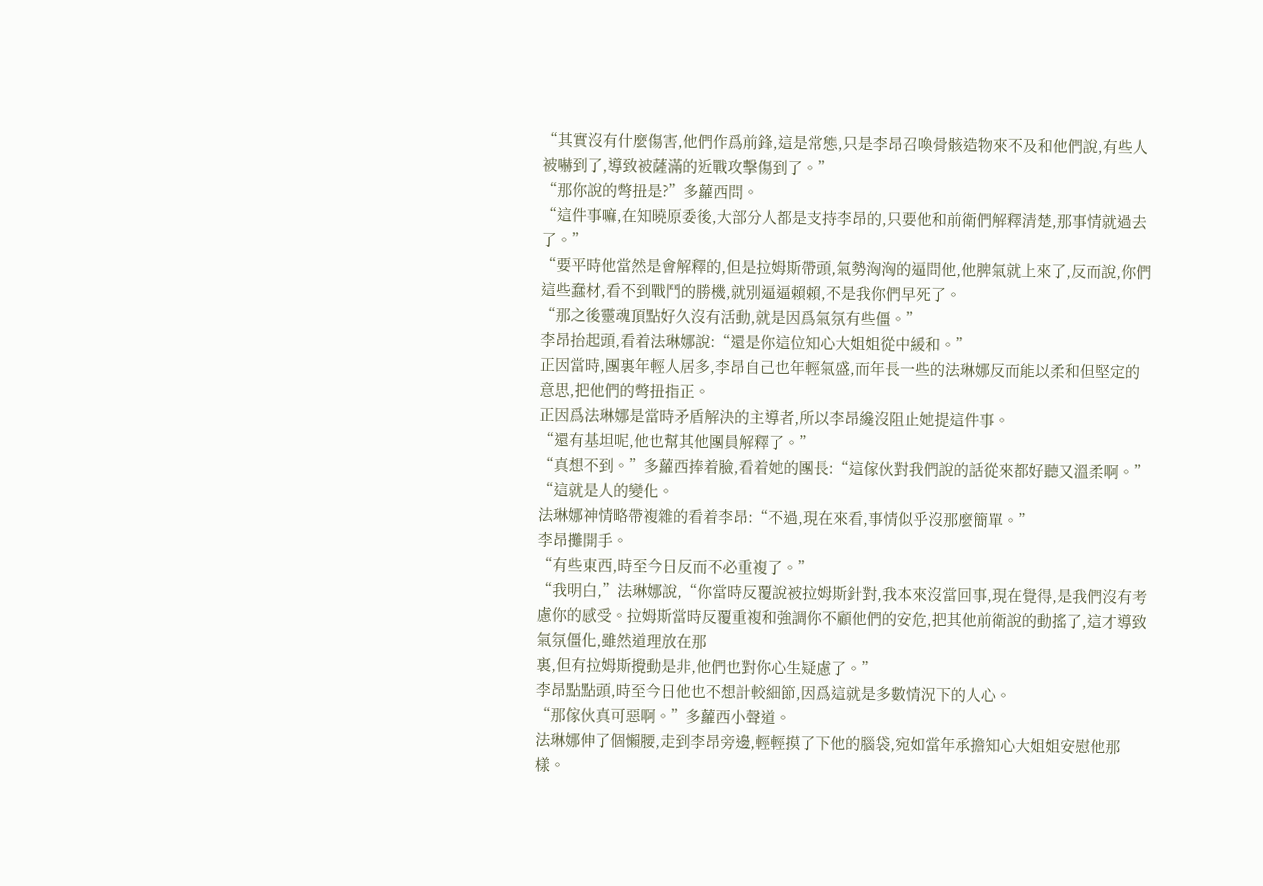“其實沒有什麼傷害,他們作爲前鋒,這是常態,只是李昂召喚骨骸造物來不及和他們說,有些人被嚇到了,導致被薩滿的近戰攻擊傷到了。”
“那你說的彆扭是?”多蘿西問。
“這件事嘛,在知曉原委後,大部分人都是支持李昂的,只要他和前衛們解釋清楚,那事情就過去了。”
“要平時他當然是會解釋的,但是拉姆斯帶頭,氣勢洶洶的逼問他,他脾氣就上來了,反而說,你們這些蠢材,看不到戰鬥的勝機,就別逼逼賴賴,不是我你們早死了。
“那之後靈魂頂點好久沒有活動,就是因爲氣氛有些僵。”
李昂抬起頭,看着法琳娜說:“還是你這位知心大姐姐從中緩和。”
正因當時,團裏年輕人居多,李昂自己也年輕氣盛,而年長一些的法琳娜反而能以柔和但堅定的意思,把他們的彆扭指正。
正因爲法琳娜是當時矛盾解決的主導者,所以李昂纔沒阻止她提這件事。
“還有基坦呢,他也幫其他團員解釋了。”
“真想不到。”多蘿西捧着臉,看着她的團長:“這傢伙對我們說的話從來都好聽又溫柔啊。”
“這就是人的變化。
法琳娜神情略帶複雜的看着李昂:“不過,現在來看,事情似乎沒那麼簡單。”
李昂攤開手。
“有些東西,時至今日反而不必重複了。”
“我明白,”法琳娜說,“你當時反覆說被拉姆斯針對,我本來沒當回事,現在覺得,是我們沒有考慮你的感受。拉姆斯當時反覆重複和強調你不顧他們的安危,把其他前衛說的動搖了,這才導致氣氛僵化,雖然道理放在那
裏,但有拉姆斯攪動是非,他們也對你心生疑慮了。”
李昂點點頭,時至今日他也不想計較細節,因爲這就是多數情況下的人心。
“那傢伙真可惡啊。”多蘿西小聲道。
法琳娜伸了個懶腰,走到李昂旁邊,輕輕摸了下他的腦袋,宛如當年承擔知心大姐姐安慰他那樣。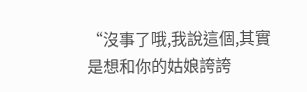“沒事了哦,我說這個,其實是想和你的姑娘誇誇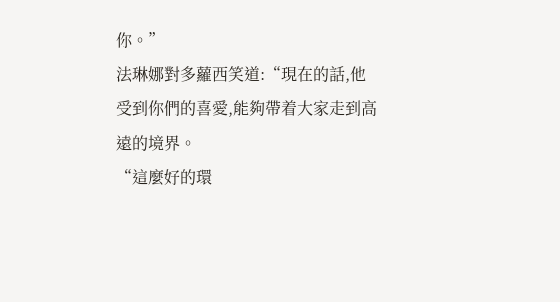你。”
法琳娜對多蘿西笑道:“現在的話,他受到你們的喜愛,能夠帶着大家走到高遠的境界。
“這麼好的環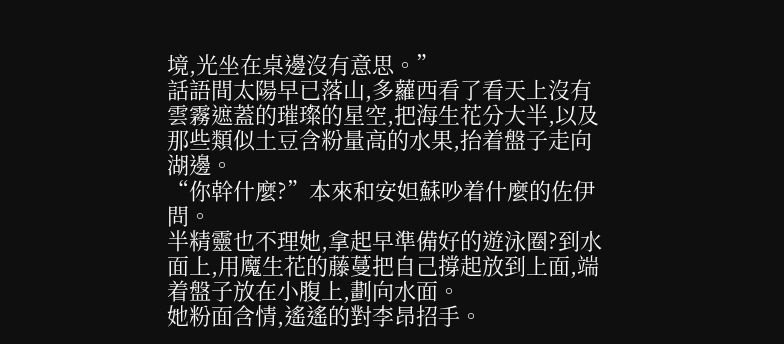境,光坐在桌邊沒有意思。”
話語間太陽早已落山,多蘿西看了看天上沒有雲霧遮蓋的璀璨的星空,把海生花分大半,以及那些類似土豆含粉量高的水果,抬着盤子走向湖邊。
“你幹什麼?”本來和安妲蘇吵着什麼的佐伊問。
半精靈也不理她,拿起早準備好的遊泳圈?到水面上,用魔生花的藤蔓把自己撐起放到上面,端着盤子放在小腹上,劃向水面。
她粉面含情,遙遙的對李昂招手。